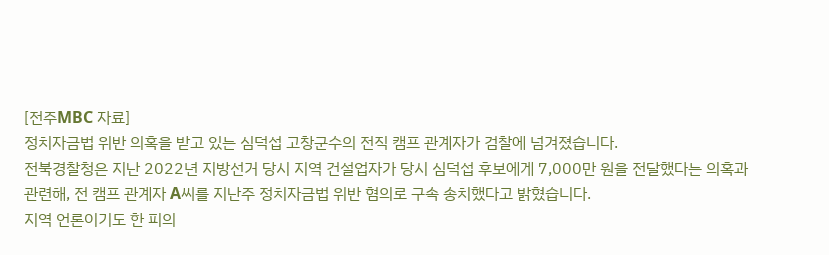[전주MBC 자료]
정치자금법 위반 의혹을 받고 있는 심덕섭 고창군수의 전직 캠프 관계자가 검찰에 넘겨졌습니다.
전북경찰청은 지난 2022년 지방선거 당시 지역 건설업자가 당시 심덕섭 후보에게 7,000만 원을 전달했다는 의혹과 관련해, 전 캠프 관계자 A씨를 지난주 정치자금법 위반 혐의로 구속 송치했다고 밝혔습니다.
지역 언론이기도 한 피의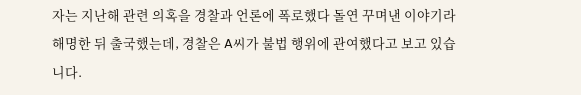자는 지난해 관련 의혹을 경찰과 언론에 폭로했다 돌연 꾸며낸 이야기라 해명한 뒤 출국했는데, 경찰은 A씨가 불법 행위에 관여했다고 보고 있습니다.